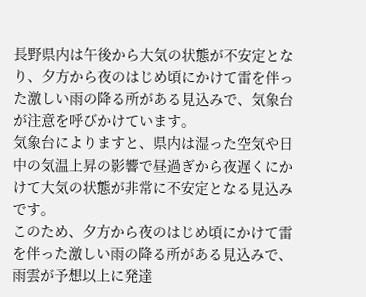長野県内は午後から大気の状態が不安定となり、夕方から夜のはじめ頃にかけて雷を伴った激しい雨の降る所がある見込みで、気象台が注意を呼びかけています。
気象台によりますと、県内は湿った空気や日中の気温上昇の影響で昼過ぎから夜遅くにかけて大気の状態が非常に不安定となる見込みです。
このため、夕方から夜のはじめ頃にかけて雷を伴った激しい雨の降る所がある見込みで、雨雲が予想以上に発達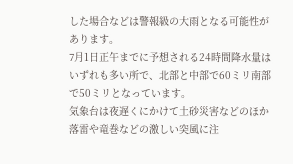した場合などは警報級の大雨となる可能性があります。
7月1日正午までに予想される24時間降水量はいずれも多い所で、北部と中部で60ミリ南部で50ミリとなっています。
気象台は夜遅くにかけて土砂災害などのほか落雷や竜巻などの激しい突風に注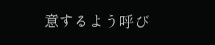意するよう呼び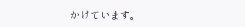かけています。